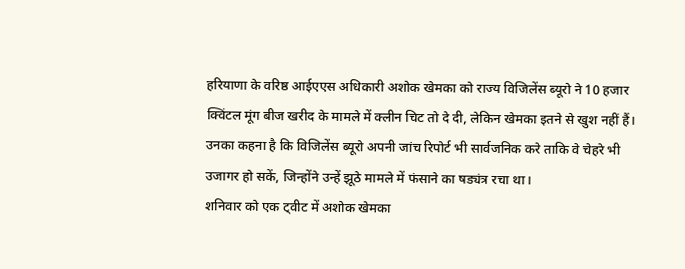हरियाणा के वरिष्ठ आईएएस अधिकारी अशोक खेमका को राज्य विजिलेंस ब्यूरो ने 10 हजार क्विंटल मूंग बीज खरीद के मामले में क्लीन चिट तो दे दी, लेकिन खेमका इतने से खुश नहीं हैं। उनका कहना है कि विजिलेंस ब्यूरो अपनी जांच रिपोर्ट भी सार्वजनिक करे ताकि वे चेहरे भी उजागर हो सकें, जिन्होंने उन्हें झूठे मामले में फंसाने का षड्यंत्र रचा था।
शनिवार को एक ट्वीट में अशोक खेमका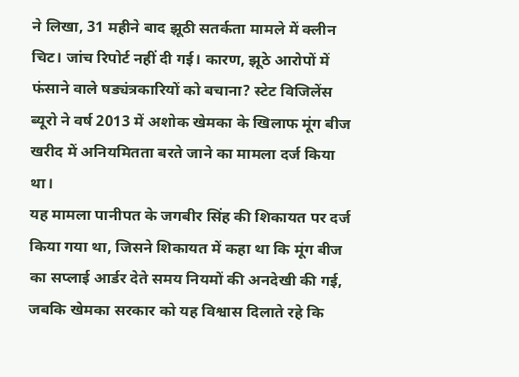ने लिखा, 31 महीने बाद झूठी सतर्कता मामले में क्लीन चिट। जांच रिपोर्ट नहीं दी गई। कारण, झूठे आरोपों में फंसाने वाले षड्यंत्रकारियों को बचाना? स्टेट विजिलेंस ब्यूरो ने वर्ष 2013 में अशोक खेमका के खिलाफ मूंग बीज खरीद में अनियमितता बरते जाने का मामला दर्ज किया था।
यह मामला पानीपत के जगबीर सिंह की शिकायत पर दर्ज किया गया था, जिसने शिकायत में कहा था कि मूंग बीज का सप्लाई आर्डर देते समय नियमों की अनदेखी की गई, जबकि खेमका सरकार को यह विश्वास दिलाते रहे कि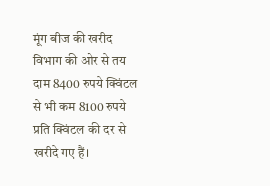मूंग बीज की खरीद विभाग की ओर से तय दाम 8400 रुपये क्विंटल से भी कम 8100 रुपये प्रति क्विंटल की दर से खरीदे गए हैं।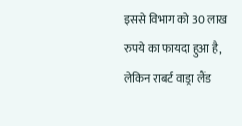इससे विभाग को 30 लाख रुपये का फायदा हुआ है, लेकिन राबर्ट वाड्रा लैंड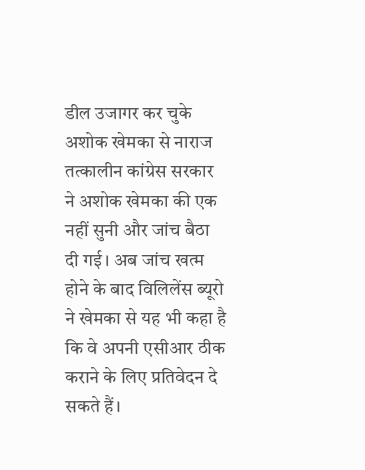डील उजागर कर चुके अशोक खेमका से नाराज तत्कालीन कांग्रेस सरकार ने अशोक खेमका की एक नहीं सुनी और जांच बैठा दी गई। अब जांच खत्म होने के बाद विलिलेंस ब्यूरो ने खेमका से यह भी कहा है कि वे अपनी एसीआर ठीक कराने के लिए प्रतिवेदन दे सकते हैं।